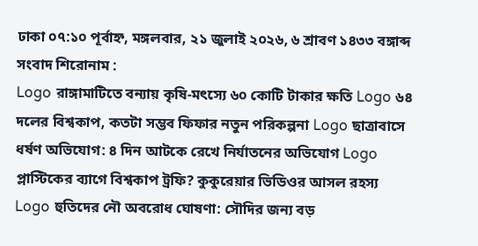ঢাকা ০৭:১০ পূর্বাহ্ন, মঙ্গলবার, ২১ জুলাই ২০২৬, ৬ শ্রাবণ ১৪৩৩ বঙ্গাব্দ
সংবাদ শিরোনাম :
Logo রাঙ্গামাটিতে বন্যায় কৃষি-মৎস্যে ৬০ কোটি টাকার ক্ষতি Logo ৬৪ দলের বিশ্বকাপ, কতটা সম্ভব ফিফার নতুন পরিকল্পনা Logo ছাত্রাবাসে ধর্ষণ অভিযোগ: ৪ দিন আটকে রেখে নির্যাতনের অভিযোগ Logo প্লাস্টিকের ব্যাগে বিশ্বকাপ ট্রফি? কুকুরেয়ার ভিডিওর আসল রহস্য Logo হুতিদের নৌ অবরোধ ঘোষণা: সৌদির জন্য বড়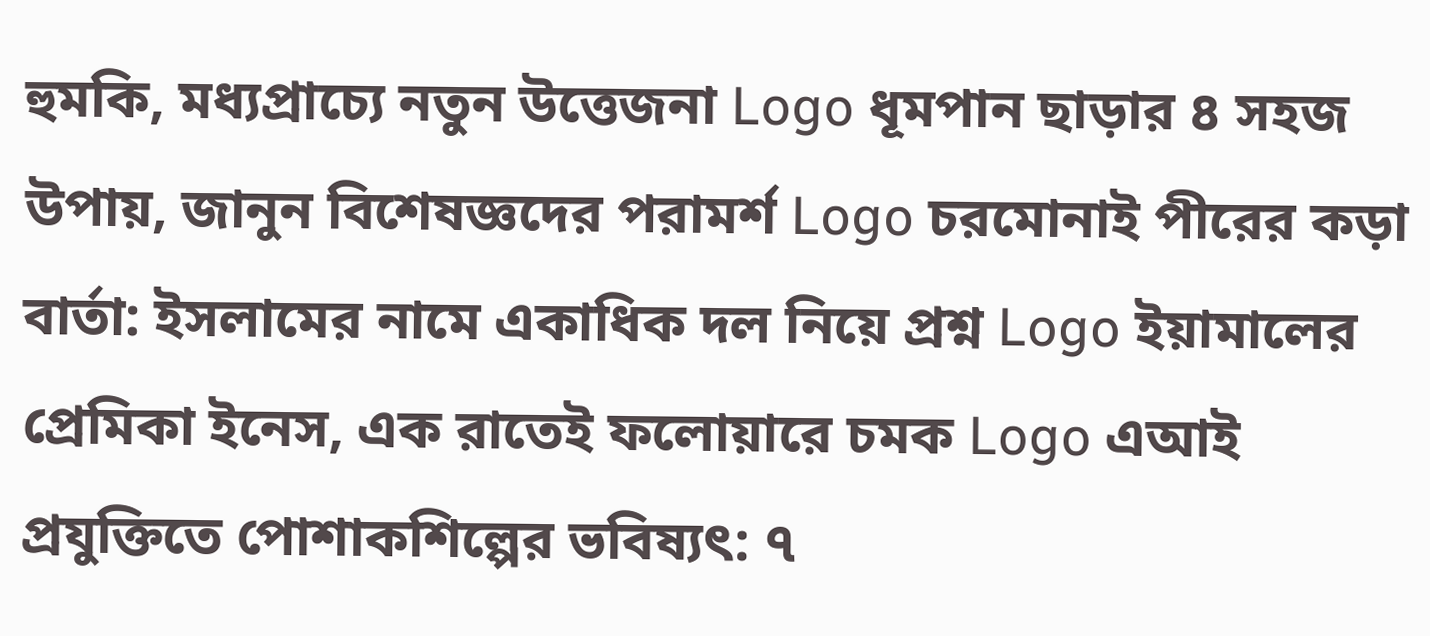হুমকি, মধ্যপ্রাচ্যে নতুন উত্তেজনা Logo ধূমপান ছাড়ার ৪ সহজ উপায়, জানুন বিশেষজ্ঞদের পরামর্শ Logo চরমোনাই পীরের কড়া বার্তা: ইসলামের নামে একাধিক দল নিয়ে প্রশ্ন Logo ইয়ামালের প্রেমিকা ইনেস, এক রাতেই ফলোয়ারে চমক Logo এআই প্রযুক্তিতে পোশাকশিল্পের ভবিষ্যৎ: ৭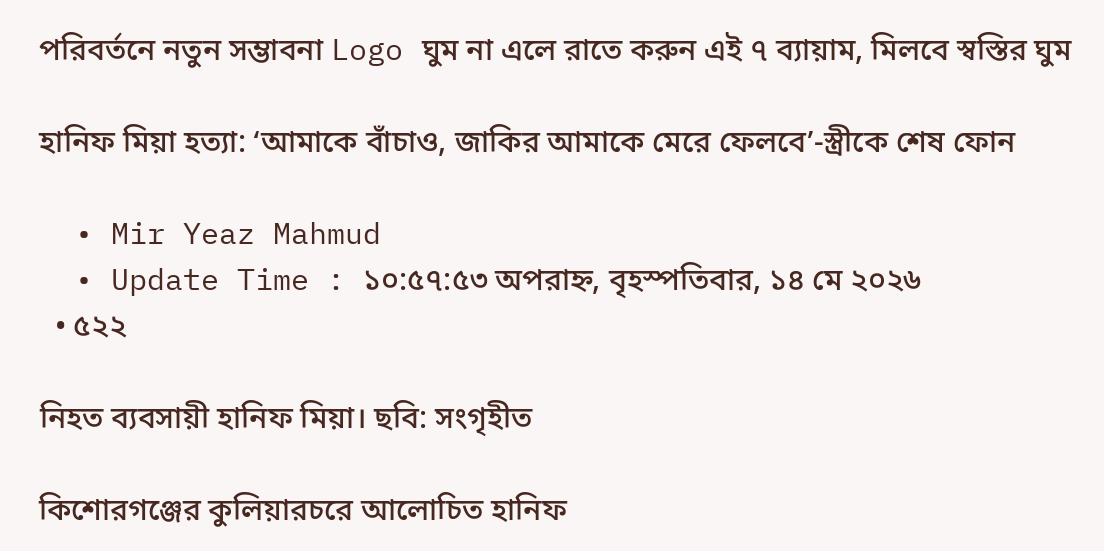পরিবর্তনে নতুন সম্ভাবনা Logo ঘুম না এলে রাতে করুন এই ৭ ব্যায়াম, মিলবে স্বস্তির ঘুম

হানিফ মিয়া হত্যা: ‘আমাকে বাঁচাও, জাকির আমাকে মেরে ফেলবে’-স্ত্রীকে শেষ ফোন

  • Mir Yeaz Mahmud
  • Update Time : ১০:৫৭:৫৩ অপরাহ্ন, বৃহস্পতিবার, ১৪ মে ২০২৬
  • ৫২২

নিহত ব্যবসায়ী হানিফ মিয়া। ছবি: সংগৃহীত

কিশোরগঞ্জের কুলিয়ারচরে আলোচিত হানিফ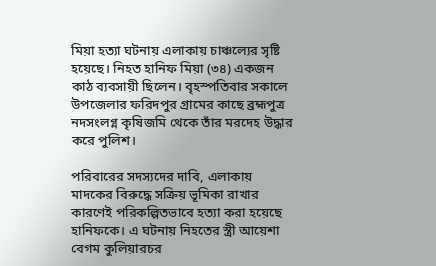মিয়া হত্যা ঘটনায় এলাকায় চাঞ্চল্যের সৃষ্টি হয়েছে। নিহত হানিফ মিয়া (৩৪) একজন কাঠ ব্যবসায়ী ছিলেন। বৃহস্পতিবার সকালে উপজেলার ফরিদপুর গ্রামের কাছে ব্রহ্মপুত্র নদসংলগ্ন কৃষিজমি থেকে তাঁর মরদেহ উদ্ধার করে পুলিশ।

পরিবারের সদস্যদের দাবি, এলাকায় মাদকের বিরুদ্ধে সক্রিয় ভূমিকা রাখার কারণেই পরিকল্পিতভাবে হত্যা করা হয়েছে হানিফকে। এ ঘটনায় নিহতের স্ত্রী আয়েশা বেগম কুলিয়ারচর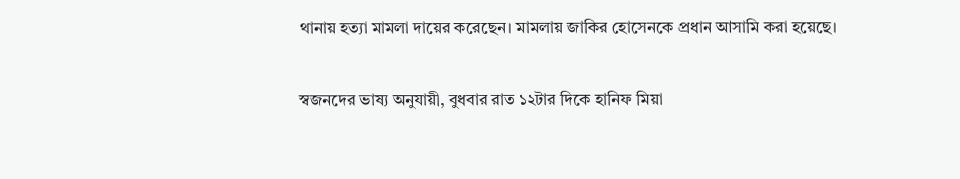থানায় হত্যা মামলা দায়ের করেছেন। মামলায় জাকির হোসেনকে প্রধান আসামি করা হয়েছে।

স্বজনদের ভাষ্য অনুযায়ী, বুধবার রাত ১২টার দিকে হানিফ মিয়া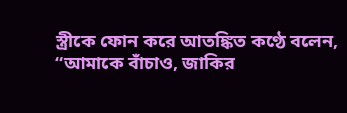স্ত্রীকে ফোন করে আতঙ্কিত কণ্ঠে বলেন, “আমাকে বাঁচাও, জাকির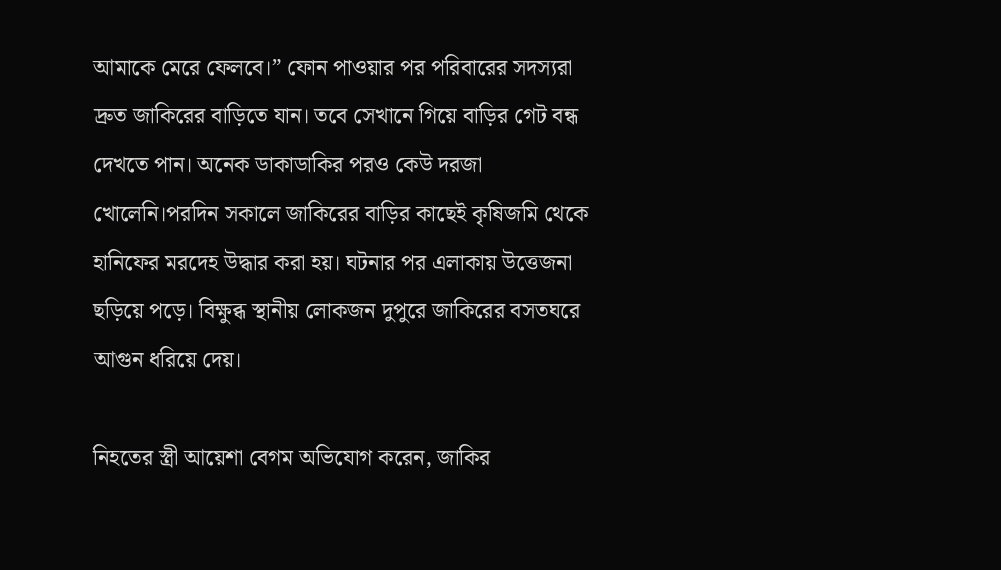আমাকে মেরে ফেলবে।” ফোন পাওয়ার পর পরিবারের সদস্যরা দ্রুত জাকিরের বাড়িতে যান। তবে সেখানে গিয়ে বাড়ির গেট বন্ধ দেখতে পান। অনেক ডাকাডাকির পরও কেউ দরজা খোলেনি।পরদিন সকালে জাকিরের বাড়ির কাছেই কৃষিজমি থেকে হানিফের মরদেহ উদ্ধার করা হয়। ঘটনার পর এলাকায় উত্তেজনা ছড়িয়ে পড়ে। বিক্ষুব্ধ স্থানীয় লোকজন দুপুরে জাকিরের বসতঘরে আগুন ধরিয়ে দেয়।

নিহতের স্ত্রী আয়েশা বেগম অভিযোগ করেন, জাকির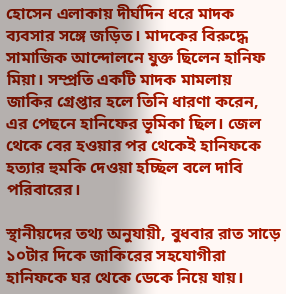হোসেন এলাকায় দীর্ঘদিন ধরে মাদক ব্যবসার সঙ্গে জড়িত। মাদকের বিরুদ্ধে সামাজিক আন্দোলনে যুক্ত ছিলেন হানিফ মিয়া। সম্প্রতি একটি মাদক মামলায় জাকির গ্রেপ্তার হলে তিনি ধারণা করেন, এর পেছনে হানিফের ভূমিকা ছিল। জেল থেকে বের হওয়ার পর থেকেই হানিফকে হত্যার হুমকি দেওয়া হচ্ছিল বলে দাবি পরিবারের।

স্থানীয়দের তথ্য অনুযায়ী, বুধবার রাত সাড়ে ১০টার দিকে জাকিরের সহযোগীরা হানিফকে ঘর থেকে ডেকে নিয়ে যায়।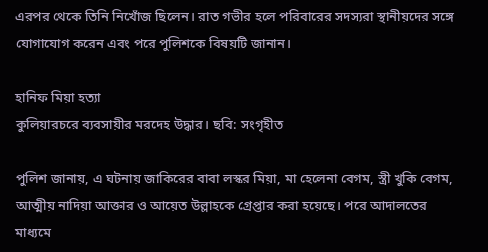এরপর থেকে তিনি নিখোঁজ ছিলেন। রাত গভীর হলে পরিবারের সদস্যরা স্থানীয়দের সঙ্গে যোগাযোগ করেন এবং পরে পুলিশকে বিষয়টি জানান।

হানিফ মিয়া হত্যা
কুলিয়ারচরে ব্যবসায়ীর মরদেহ উদ্ধার। ছবি: সংগৃহীত

পুলিশ জানায়, এ ঘটনায় জাকিরের বাবা লস্কর মিয়া, মা হেলেনা বেগম, স্ত্রী খুকি বেগম, আত্মীয় নাদিয়া আক্তার ও আয়েত উল্লাহকে গ্রেপ্তার করা হয়েছে। পরে আদালতের মাধ্যমে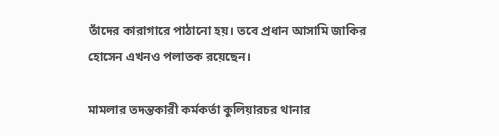তাঁদের কারাগারে পাঠানো হয়। তবে প্রধান আসামি জাকির হোসেন এখনও পলাতক রয়েছেন।

মামলার তদন্তকারী কর্মকর্তা কুলিয়ারচর থানার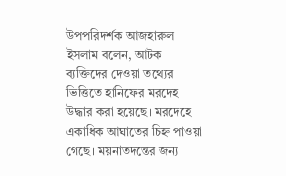উপপরিদর্শক আজহারুল ইসলাম বলেন, আটক ব্যক্তিদের দেওয়া তথ্যের ভিত্তিতে হানিফের মরদেহ উদ্ধার করা হয়েছে। মরদেহে একাধিক আঘাতের চিহ্ন পাওয়া গেছে। ময়নাতদন্তের জন্য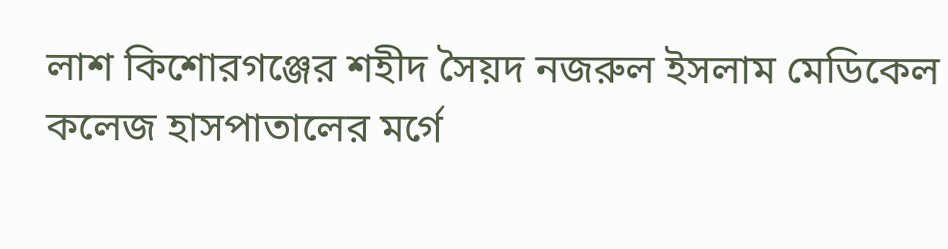লাশ কিশোরগঞ্জের শহীদ সৈয়দ নজরুল ইসলাম মেডিকেল কলেজ হাসপাতালের মর্গে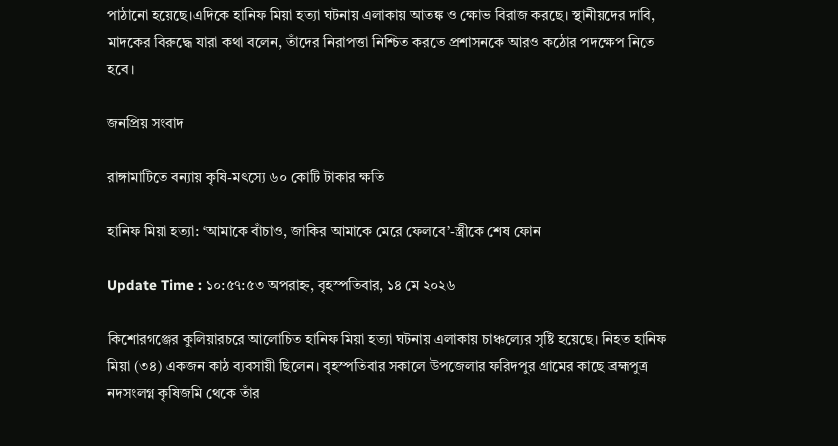পাঠানো হয়েছে।এদিকে হানিফ মিয়া হত্যা ঘটনায় এলাকায় আতঙ্ক ও ক্ষোভ বিরাজ করছে। স্থানীয়দের দাবি, মাদকের বিরুদ্ধে যারা কথা বলেন, তাঁদের নিরাপত্তা নিশ্চিত করতে প্রশাসনকে আরও কঠোর পদক্ষেপ নিতে হবে।

জনপ্রিয় সংবাদ

রাঙ্গামাটিতে বন্যায় কৃষি-মৎস্যে ৬০ কোটি টাকার ক্ষতি

হানিফ মিয়া হত্যা: ‘আমাকে বাঁচাও, জাকির আমাকে মেরে ফেলবে’-স্ত্রীকে শেষ ফোন

Update Time : ১০:৫৭:৫৩ অপরাহ্ন, বৃহস্পতিবার, ১৪ মে ২০২৬

কিশোরগঞ্জের কুলিয়ারচরে আলোচিত হানিফ মিয়া হত্যা ঘটনায় এলাকায় চাঞ্চল্যের সৃষ্টি হয়েছে। নিহত হানিফ মিয়া (৩৪) একজন কাঠ ব্যবসায়ী ছিলেন। বৃহস্পতিবার সকালে উপজেলার ফরিদপুর গ্রামের কাছে ব্রহ্মপুত্র নদসংলগ্ন কৃষিজমি থেকে তাঁর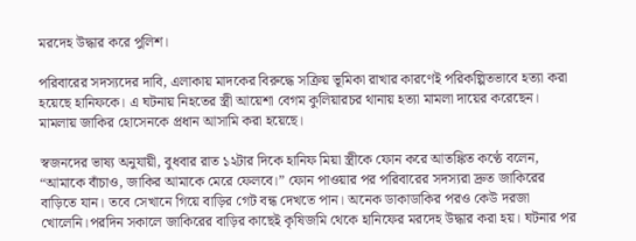মরদেহ উদ্ধার করে পুলিশ।

পরিবারের সদস্যদের দাবি, এলাকায় মাদকের বিরুদ্ধে সক্রিয় ভূমিকা রাখার কারণেই পরিকল্পিতভাবে হত্যা করা হয়েছে হানিফকে। এ ঘটনায় নিহতের স্ত্রী আয়েশা বেগম কুলিয়ারচর থানায় হত্যা মামলা দায়ের করেছেন। মামলায় জাকির হোসেনকে প্রধান আসামি করা হয়েছে।

স্বজনদের ভাষ্য অনুযায়ী, বুধবার রাত ১২টার দিকে হানিফ মিয়া স্ত্রীকে ফোন করে আতঙ্কিত কণ্ঠে বলেন, “আমাকে বাঁচাও, জাকির আমাকে মেরে ফেলবে।” ফোন পাওয়ার পর পরিবারের সদস্যরা দ্রুত জাকিরের বাড়িতে যান। তবে সেখানে গিয়ে বাড়ির গেট বন্ধ দেখতে পান। অনেক ডাকাডাকির পরও কেউ দরজা খোলেনি।পরদিন সকালে জাকিরের বাড়ির কাছেই কৃষিজমি থেকে হানিফের মরদেহ উদ্ধার করা হয়। ঘটনার পর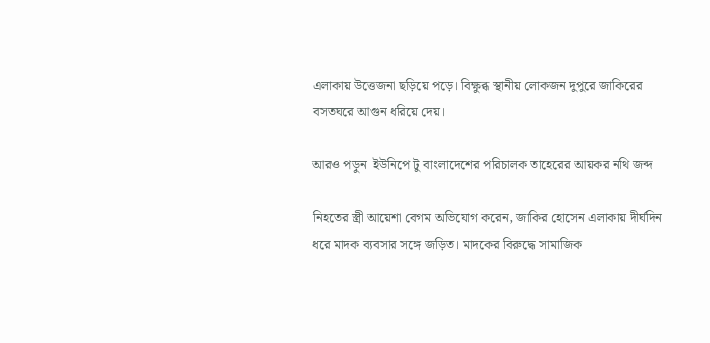এলাকায় উত্তেজনা ছড়িয়ে পড়ে। বিক্ষুব্ধ স্থানীয় লোকজন দুপুরে জাকিরের বসতঘরে আগুন ধরিয়ে দেয়।

আরও পড়ুন  ইউনিপে টু বাংলাদেশের পরিচালক তাহেরের আয়কর নথি জব্দ

নিহতের স্ত্রী আয়েশা বেগম অভিযোগ করেন, জাকির হোসেন এলাকায় দীর্ঘদিন ধরে মাদক ব্যবসার সঙ্গে জড়িত। মাদকের বিরুদ্ধে সামাজিক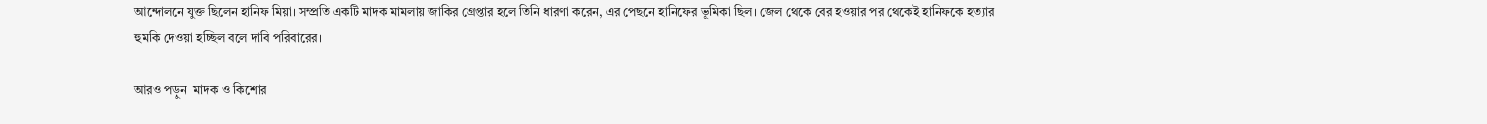আন্দোলনে যুক্ত ছিলেন হানিফ মিয়া। সম্প্রতি একটি মাদক মামলায় জাকির গ্রেপ্তার হলে তিনি ধারণা করেন, এর পেছনে হানিফের ভূমিকা ছিল। জেল থেকে বের হওয়ার পর থেকেই হানিফকে হত্যার হুমকি দেওয়া হচ্ছিল বলে দাবি পরিবারের।

আরও পড়ুন  মাদক ও কিশোর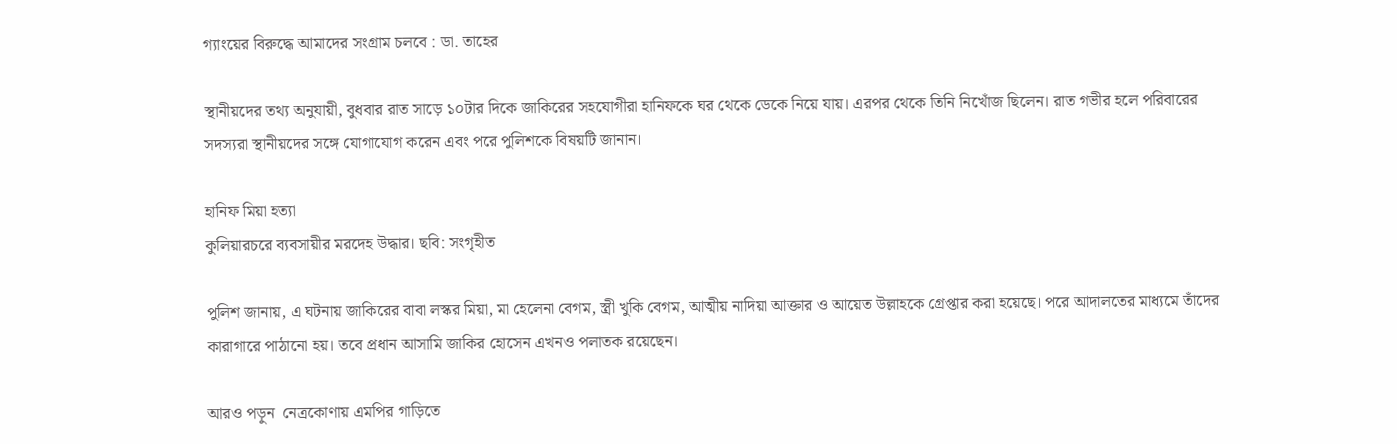গ্যাংয়ের বিরুদ্ধে আমাদের সংগ্রাম চলবে : ডা. তাহের

স্থানীয়দের তথ্য অনুযায়ী, বুধবার রাত সাড়ে ১০টার দিকে জাকিরের সহযোগীরা হানিফকে ঘর থেকে ডেকে নিয়ে যায়। এরপর থেকে তিনি নিখোঁজ ছিলেন। রাত গভীর হলে পরিবারের সদস্যরা স্থানীয়দের সঙ্গে যোগাযোগ করেন এবং পরে পুলিশকে বিষয়টি জানান।

হানিফ মিয়া হত্যা
কুলিয়ারচরে ব্যবসায়ীর মরদেহ উদ্ধার। ছবি: সংগৃহীত

পুলিশ জানায়, এ ঘটনায় জাকিরের বাবা লস্কর মিয়া, মা হেলেনা বেগম, স্ত্রী খুকি বেগম, আত্মীয় নাদিয়া আক্তার ও আয়েত উল্লাহকে গ্রেপ্তার করা হয়েছে। পরে আদালতের মাধ্যমে তাঁদের কারাগারে পাঠানো হয়। তবে প্রধান আসামি জাকির হোসেন এখনও পলাতক রয়েছেন।

আরও পড়ুন  নেত্রকোণায় এমপির গাড়িতে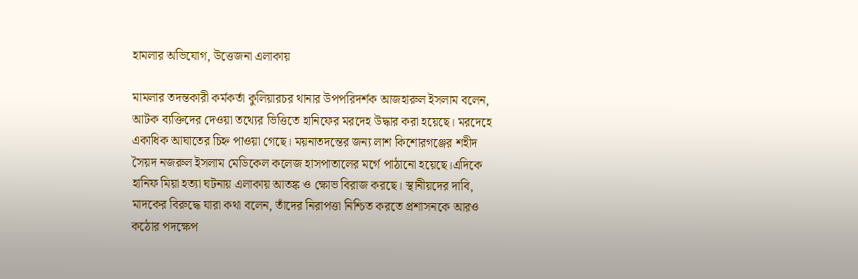হামলার অভিযোগ, উত্তেজনা এলাকায়

মামলার তদন্তকারী কর্মকর্তা কুলিয়ারচর থানার উপপরিদর্শক আজহারুল ইসলাম বলেন, আটক ব্যক্তিদের দেওয়া তথ্যের ভিত্তিতে হানিফের মরদেহ উদ্ধার করা হয়েছে। মরদেহে একাধিক আঘাতের চিহ্ন পাওয়া গেছে। ময়নাতদন্তের জন্য লাশ কিশোরগঞ্জের শহীদ সৈয়দ নজরুল ইসলাম মেডিকেল কলেজ হাসপাতালের মর্গে পাঠানো হয়েছে।এদিকে হানিফ মিয়া হত্যা ঘটনায় এলাকায় আতঙ্ক ও ক্ষোভ বিরাজ করছে। স্থানীয়দের দাবি, মাদকের বিরুদ্ধে যারা কথা বলেন, তাঁদের নিরাপত্তা নিশ্চিত করতে প্রশাসনকে আরও কঠোর পদক্ষেপ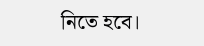নিতে হবে।